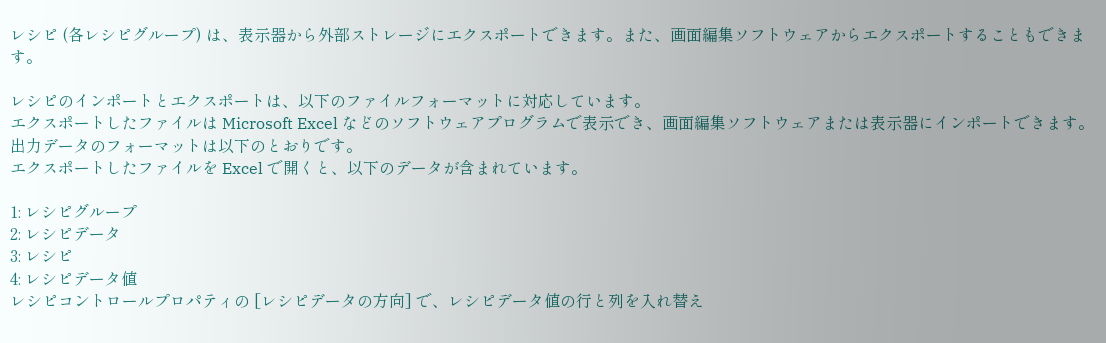レシピ (各レシピグループ) は、表示器から外部ストレージにエクスポートできます。また、画面編集ソフトウェアからエクスポートすることもできます。

レシピのインポートとエクスポートは、以下のファイルフォーマットに対応しています。
エクスポートしたファイルは Microsoft Excel などのソフトウェアプログラムで表示でき、画面編集ソフトウェアまたは表示器にインポートできます。
出力データのフォーマットは以下のとおりです。
エクスポートしたファイルを Excel で開くと、以下のデータが含まれています。

1: レシピグループ
2: レシピデータ
3: レシピ
4: レシピデータ値
レシピコントロールプロパティの [レシピデータの方向] で、レシピデータ値の行と列を入れ替え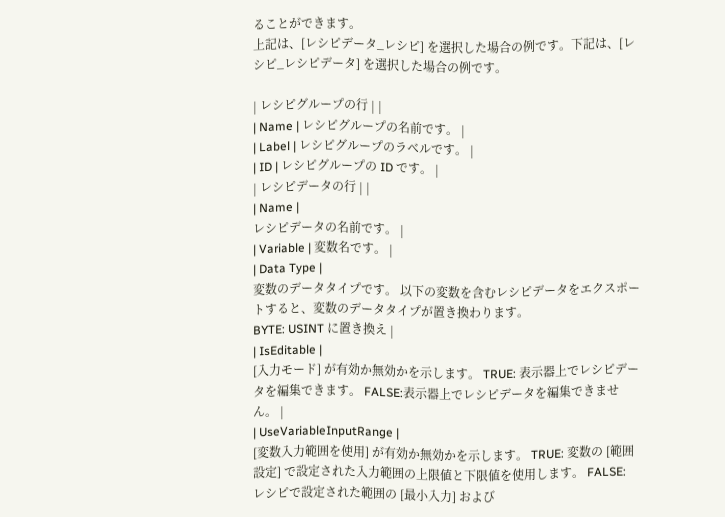ることができます。
上記は、[レシピデータ_レシピ] を選択した場合の例です。下記は、[レシピ_レシピデータ] を選択した場合の例です。

| レシピグループの行 | |
| Name | レシピグループの名前です。 |
| Label | レシピグループのラベルです。 |
| ID | レシピグループの ID です。 |
| レシピデータの行 | |
| Name |
レシピデータの名前です。 |
| Variable | 変数名です。 |
| Data Type |
変数のデータタイプです。 以下の変数を含むレシピデータをエクスポートすると、変数のデータタイプが置き換わります。
BYTE: USINT に置き換え |
| IsEditable |
[入力モード] が有効か無効かを示します。 TRUE: 表示器上でレシピデータを編集できます。 FALSE:表示器上でレシピデータを編集できません。 |
| UseVariableInputRange |
[変数入力範囲を使用] が有効か無効かを示します。 TRUE: 変数の [範囲設定] で設定された入力範囲の上限値と下限値を使用します。 FALSE: レシピで設定された範囲の [最小入力] および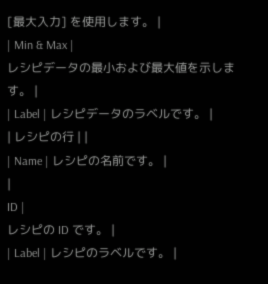[最大入力] を使用します。 |
| Min & Max |
レシピデータの最小および最大値を示します。 |
| Label | レシピデータのラベルです。 |
| レシピの行 | |
| Name | レシピの名前です。 |
|
ID |
レシピの ID です。 |
| Label | レシピのラベルです。 |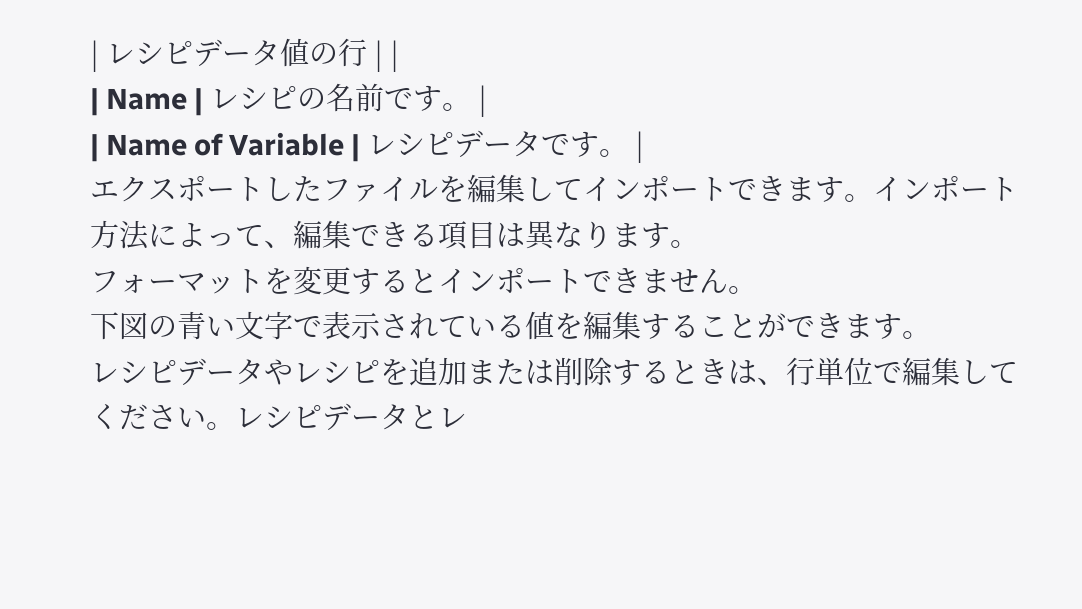| レシピデータ値の行 | |
| Name | レシピの名前です。 |
| Name of Variable | レシピデータです。 |
エクスポートしたファイルを編集してインポートできます。インポート方法によって、編集できる項目は異なります。
フォーマットを変更するとインポートできません。
下図の青い文字で表示されている値を編集することができます。
レシピデータやレシピを追加または削除するときは、行単位で編集してください。レシピデータとレ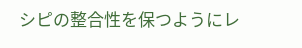シピの整合性を保つようにレ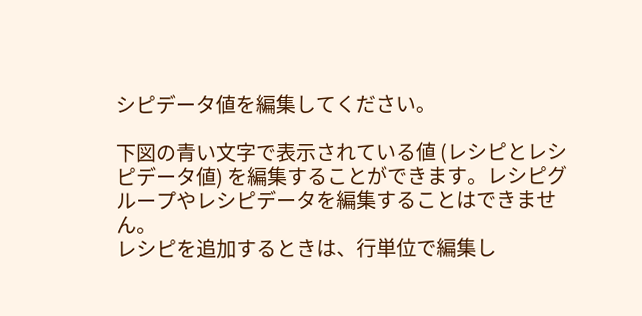シピデータ値を編集してください。

下図の青い文字で表示されている値 (レシピとレシピデータ値) を編集することができます。レシピグループやレシピデータを編集することはできません。
レシピを追加するときは、行単位で編集し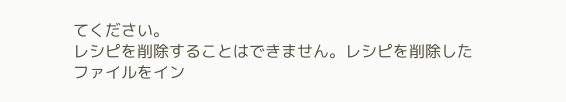てください。
レシピを削除することはできません。レシピを削除したファイルをイン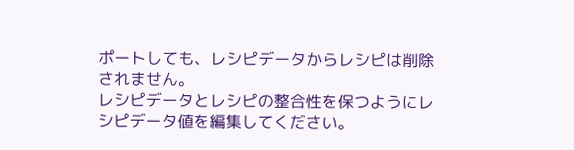ポートしても、レシピデータからレシピは削除されません。
レシピデータとレシピの整合性を保つようにレシピデータ値を編集してください。